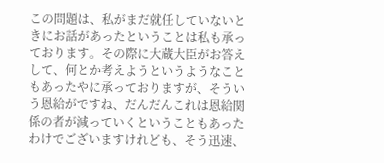この問題は、私がまだ就任していないときにお話があったということは私も承っております。その際に大蔵大臣がお答えして、何とか考えようというようなこともあったやに承っておりますが、そういう恩給がですね、だんだんこれは恩給関係の者が減っていくということもあったわけでございますけれども、そう迅速、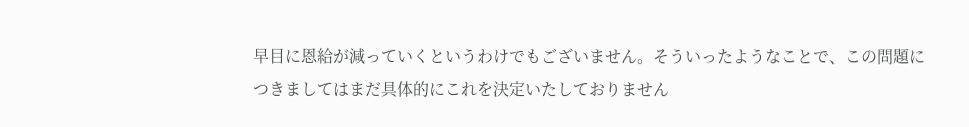早目に恩給が減っていくというわけでもございません。そういったようなことで、この問題につきましてはまだ具体的にこれを決定いたしておりません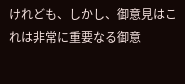けれども、しかし、御意見はこれは非常に重要なる御意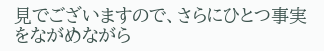見でございますので、さらにひとつ事実をながめながら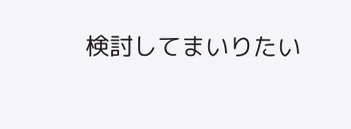検討してまいりたい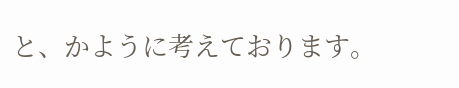と、かように考えております。